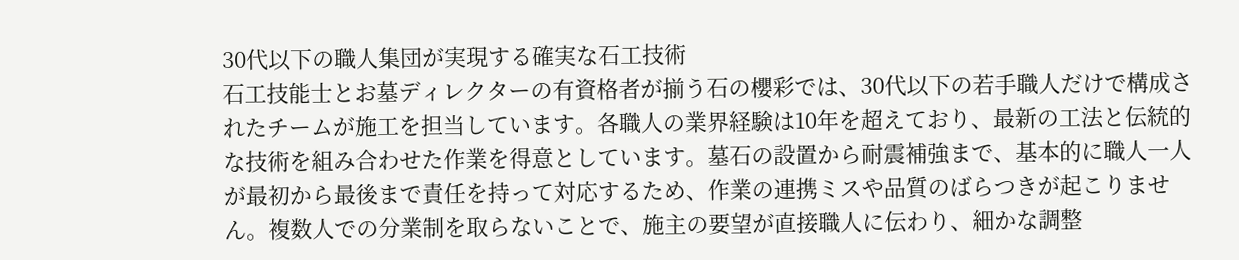30代以下の職人集団が実現する確実な石工技術
石工技能士とお墓ディレクターの有資格者が揃う石の櫻彩では、30代以下の若手職人だけで構成されたチームが施工を担当しています。各職人の業界経験は10年を超えており、最新の工法と伝統的な技術を組み合わせた作業を得意としています。墓石の設置から耐震補強まで、基本的に職人一人が最初から最後まで責任を持って対応するため、作業の連携ミスや品質のばらつきが起こりません。複数人での分業制を取らないことで、施主の要望が直接職人に伝わり、細かな調整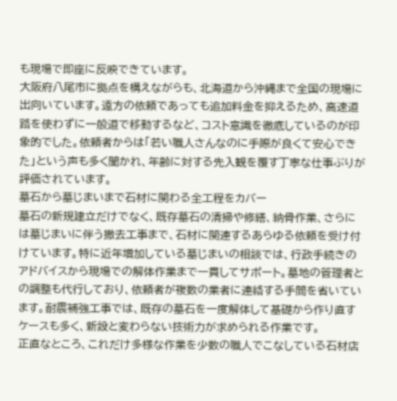も現場で即座に反映できています。
大阪府八尾市に拠点を構えながらも、北海道から沖縄まで全国の現場に出向いています。遠方の依頼であっても追加料金を抑えるため、高速道路を使わずに一般道で移動するなど、コスト意識を徹底しているのが印象的でした。依頼者からは「若い職人さんなのに手際が良くて安心できた」という声も多く聞かれ、年齢に対する先入観を覆す丁寧な仕事ぶりが評価されています。
墓石から墓じまいまで石材に関わる全工程をカバー
墓石の新規建立だけでなく、既存墓石の清掃や修繕、納骨作業、さらには墓じまいに伴う撤去工事まで、石材に関連するあらゆる依頼を受け付けています。特に近年増加している墓じまいの相談では、行政手続きのアドバイスから現場での解体作業まで一貫してサポート。墓地の管理者との調整も代行しており、依頼者が複数の業者に連絡する手間を省いています。耐震補強工事では、既存の墓石を一度解体して基礎から作り直すケースも多く、新設と変わらない技術力が求められる作業です。
正直なところ、これだけ多様な作業を少数の職人でこなしている石材店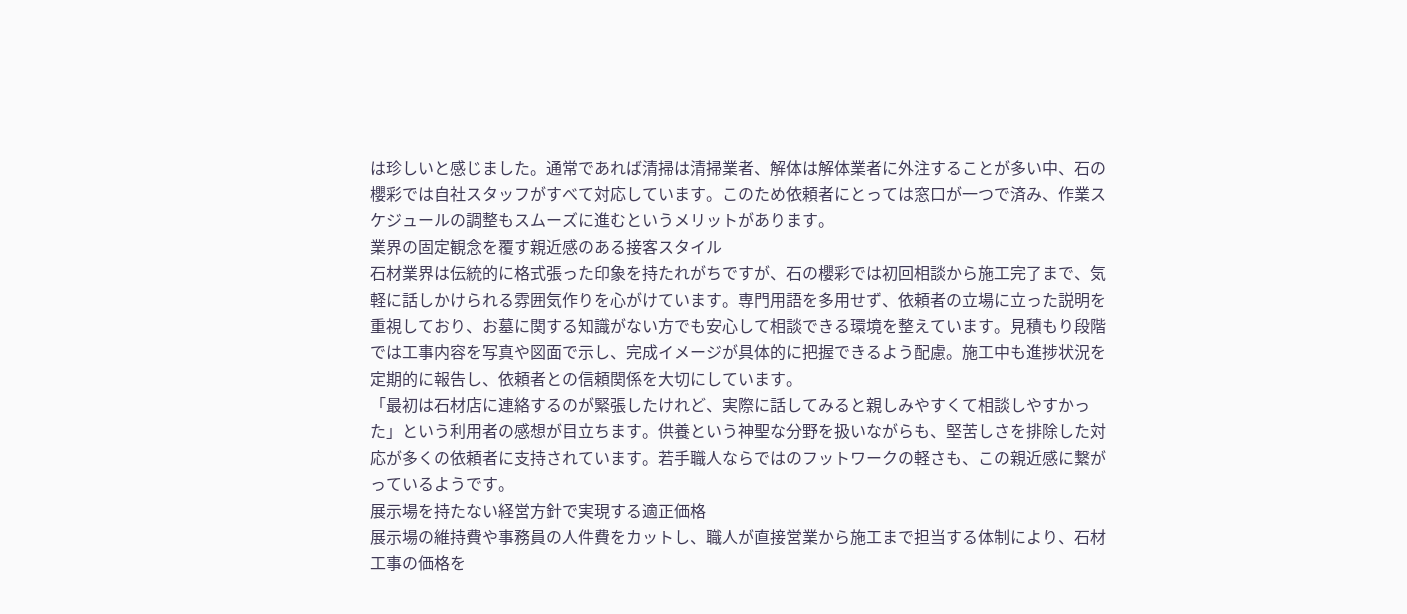は珍しいと感じました。通常であれば清掃は清掃業者、解体は解体業者に外注することが多い中、石の櫻彩では自社スタッフがすべて対応しています。このため依頼者にとっては窓口が一つで済み、作業スケジュールの調整もスムーズに進むというメリットがあります。
業界の固定観念を覆す親近感のある接客スタイル
石材業界は伝統的に格式張った印象を持たれがちですが、石の櫻彩では初回相談から施工完了まで、気軽に話しかけられる雰囲気作りを心がけています。専門用語を多用せず、依頼者の立場に立った説明を重視しており、お墓に関する知識がない方でも安心して相談できる環境を整えています。見積もり段階では工事内容を写真や図面で示し、完成イメージが具体的に把握できるよう配慮。施工中も進捗状況を定期的に報告し、依頼者との信頼関係を大切にしています。
「最初は石材店に連絡するのが緊張したけれど、実際に話してみると親しみやすくて相談しやすかった」という利用者の感想が目立ちます。供養という神聖な分野を扱いながらも、堅苦しさを排除した対応が多くの依頼者に支持されています。若手職人ならではのフットワークの軽さも、この親近感に繋がっているようです。
展示場を持たない経営方針で実現する適正価格
展示場の維持費や事務員の人件費をカットし、職人が直接営業から施工まで担当する体制により、石材工事の価格を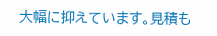大幅に抑えています。見積も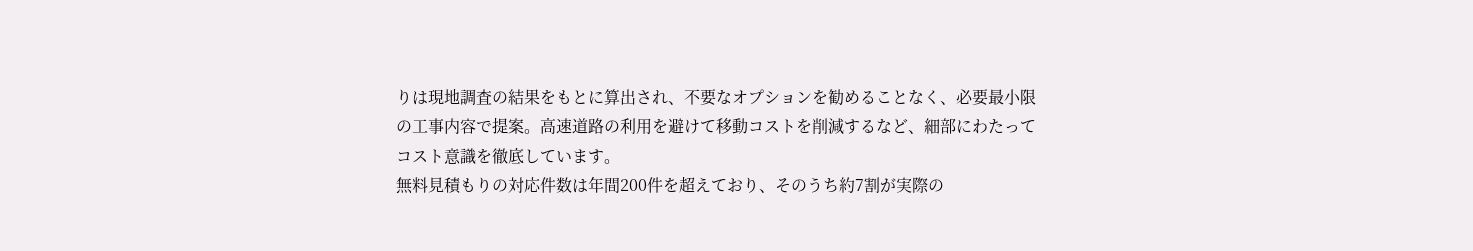りは現地調査の結果をもとに算出され、不要なオプションを勧めることなく、必要最小限の工事内容で提案。高速道路の利用を避けて移動コストを削減するなど、細部にわたってコスト意識を徹底しています。
無料見積もりの対応件数は年間200件を超えており、そのうち約7割が実際の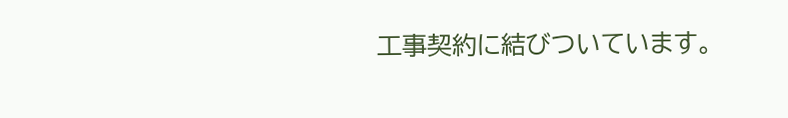工事契約に結びついています。